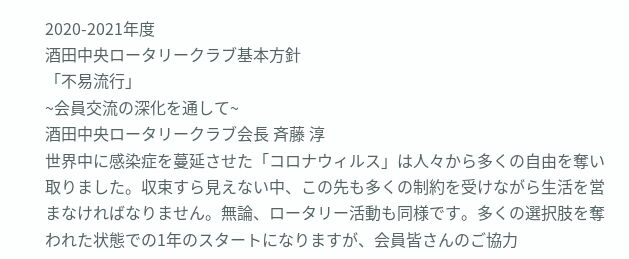2020-2021年度
酒田中央ロータリークラブ基本方針
「不易流行」
~会員交流の深化を通して~
酒田中央ロータリークラブ会長 斉藤 淳
世界中に感染症を蔓延させた「コロナウィルス」は人々から多くの自由を奪い取りました。収束すら見えない中、この先も多くの制約を受けながら生活を営まなければなりません。無論、ロータリー活動も同様です。多くの選択肢を奪われた状態での1年のスタートになりますが、会員皆さんのご協力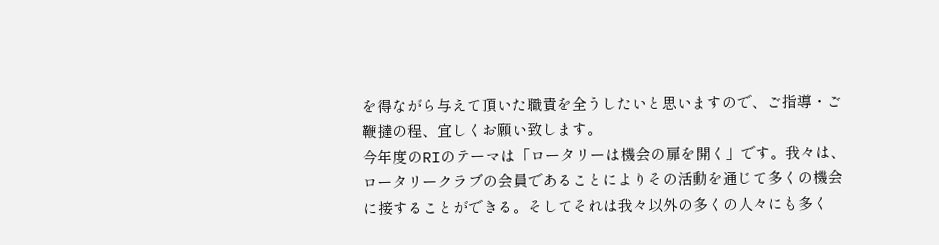を得ながら与えて頂いた職責を全うしたいと思いますので、ご指導・ご鞭撻の程、宜しくお願い致します。
今年度のRIのテーマは「ロータリーは機会の扉を開く」です。我々は、ロータリークラブの会員であることによりその活動を通じて多くの機会に接することができる。そしてそれは我々以外の多くの人々にも多く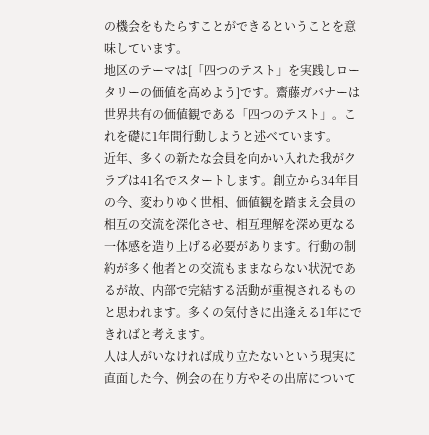の機会をもたらすことができるということを意味しています。
地区のテーマは[「四つのテスト」を実践しロータリーの価値を高めよう]です。齋藤ガバナーは世界共有の価値観である「四つのテスト」。これを礎に1年間行動しようと述べています。
近年、多くの新たな会員を向かい入れた我がクラブは41名でスタートします。創立から34年目の今、変わりゆく世相、価値観を踏まえ会員の相互の交流を深化させ、相互理解を深め更なる一体感を造り上げる必要があります。行動の制約が多く他者との交流もままならない状況であるが故、内部で完結する活動が重視されるものと思われます。多くの気付きに出逢える1年にできればと考えます。
人は人がいなければ成り立たないという現実に直面した今、例会の在り方やその出席について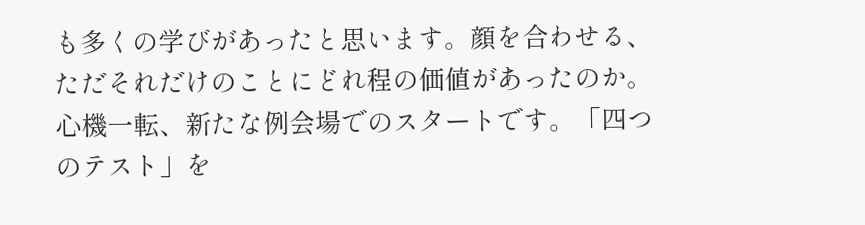も多くの学びがあったと思います。顔を合わせる、ただそれだけのことにどれ程の価値があったのか。
心機一転、新たな例会場でのスタートです。「四つのテスト」を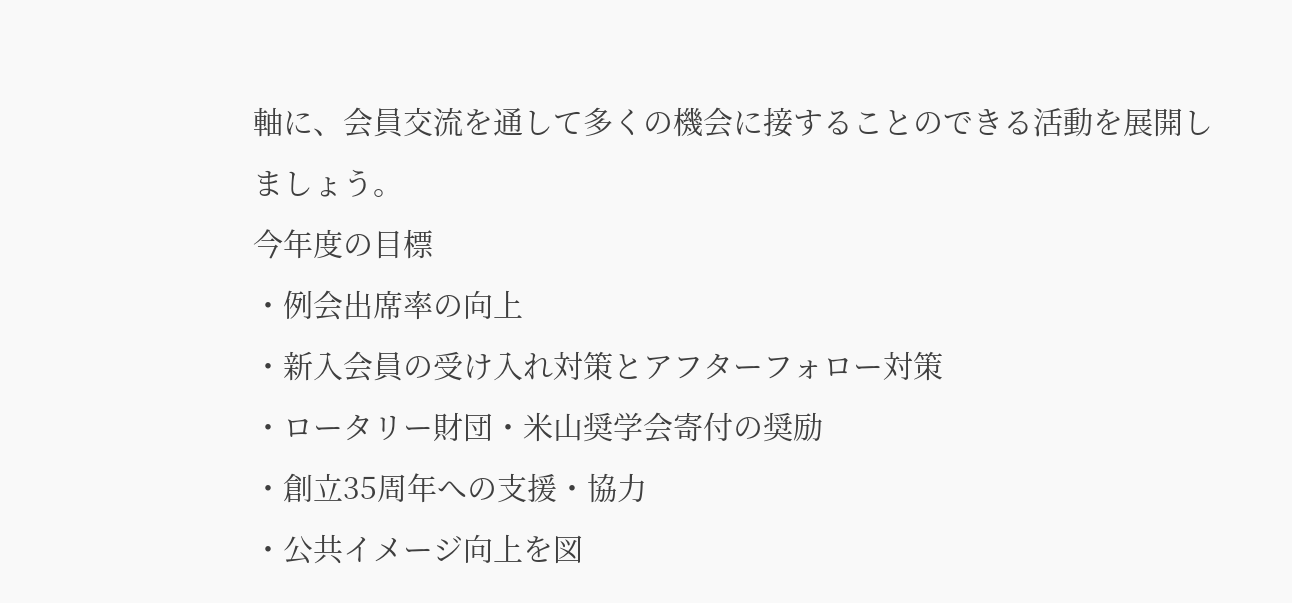軸に、会員交流を通して多くの機会に接することのできる活動を展開しましょう。
今年度の目標
・例会出席率の向上
・新入会員の受け入れ対策とアフターフォロー対策
・ロータリー財団・米山奨学会寄付の奨励
・創立35周年への支援・協力
・公共イメージ向上を図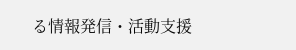る情報発信・活動支援